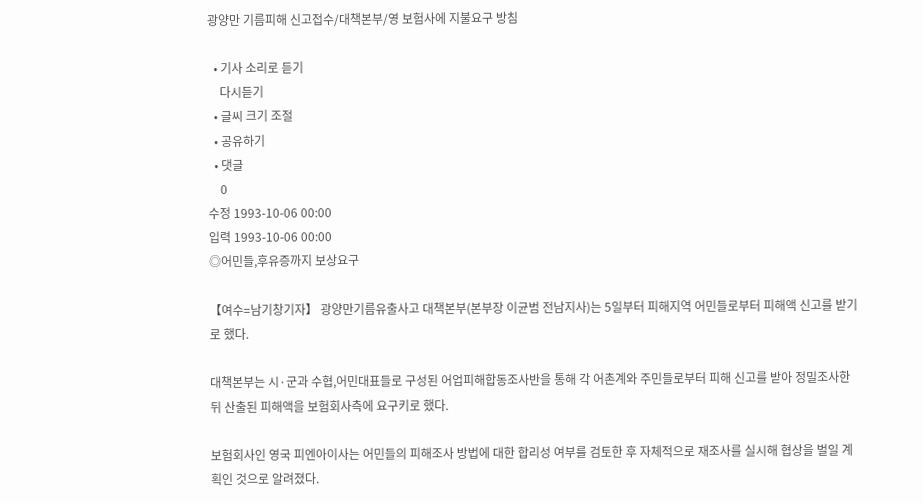광양만 기름피해 신고접수/대책본부/영 보험사에 지불요구 방침

  • 기사 소리로 듣기
    다시듣기
  • 글씨 크기 조절
  • 공유하기
  • 댓글
    0
수정 1993-10-06 00:00
입력 1993-10-06 00:00
◎어민들,후유증까지 보상요구

【여수=남기창기자】 광양만기름유출사고 대책본부(본부장 이균범 전남지사)는 5일부터 피해지역 어민들로부터 피해액 신고를 받기로 했다.

대책본부는 시·군과 수협,어민대표들로 구성된 어업피해합동조사반을 통해 각 어촌계와 주민들로부터 피해 신고를 받아 정밀조사한 뒤 산출된 피해액을 보험회사측에 요구키로 했다.

보험회사인 영국 피엔아이사는 어민들의 피해조사 방법에 대한 합리성 여부를 검토한 후 자체적으로 재조사를 실시해 협상을 벌일 계획인 것으로 알려졌다.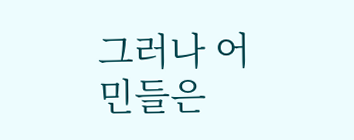그러나 어민들은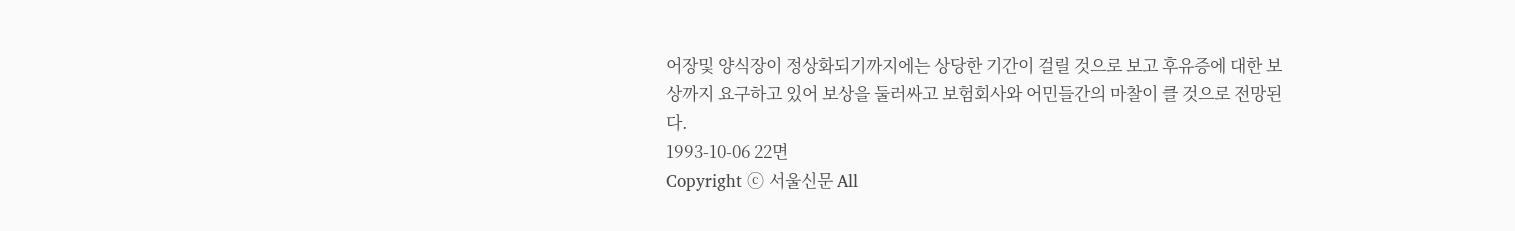어장및 양식장이 정상화되기까지에는 상당한 기간이 걸릴 것으로 보고 후유증에 대한 보상까지 요구하고 있어 보상을 둘러싸고 보험회사와 어민들간의 마찰이 클 것으로 전망된다.
1993-10-06 22면
Copyright ⓒ 서울신문 All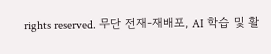rights reserved. 무단 전재-재배포, AI 학습 및 활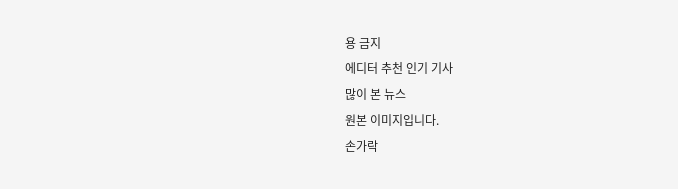용 금지
에디터 추천 인기 기사
많이 본 뉴스
원본 이미지입니다.
손가락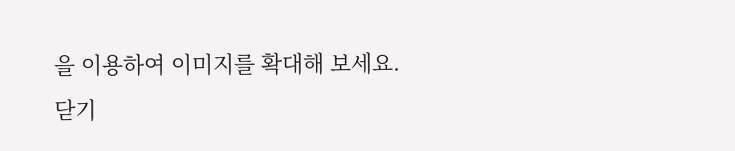을 이용하여 이미지를 확대해 보세요.
닫기